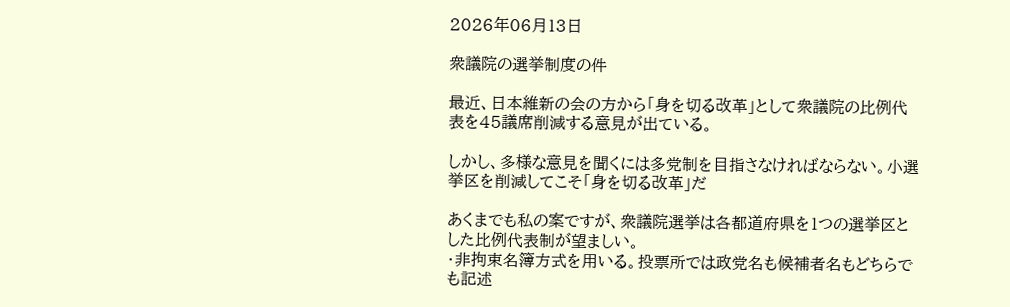2026年06月13日

衆議院の選挙制度の件

最近、日本維新の会の方から「身を切る改革」として衆議院の比例代表を45議席削減する意見が出ている。

しかし、多様な意見を聞くには多党制を目指さなければならない。小選挙区を削減してこそ「身を切る改革」だ

あくまでも私の案ですが、衆議院選挙は各都道府県を1つの選挙区とした比例代表制が望ましい。
・非拘束名簿方式を用いる。投票所では政党名も候補者名もどちらでも記述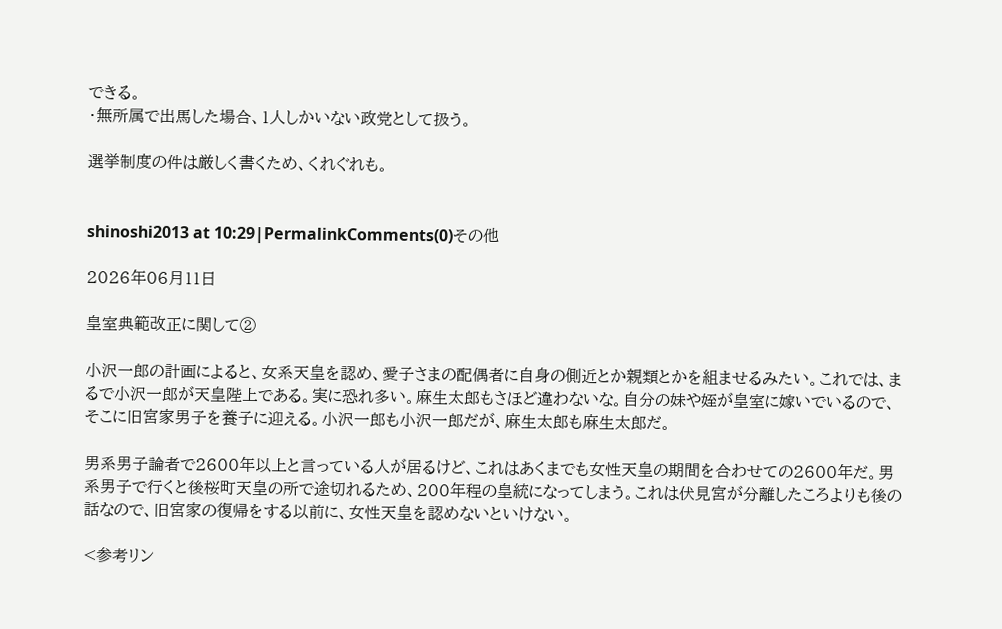できる。
・無所属で出馬した場合、1人しかいない政党として扱う。

選挙制度の件は厳しく書くため、くれぐれも。


shinoshi2013 at 10:29|PermalinkComments(0)その他

2026年06月11日

皇室典範改正に関して②

小沢一郎の計画によると、女系天皇を認め、愛子さまの配偶者に自身の側近とか親類とかを組ませるみたい。これでは、まるで小沢一郎が天皇陛上である。実に恐れ多い。麻生太郎もさほど違わないな。自分の妹や姪が皇室に嫁いでいるので、そこに旧宮家男子を養子に迎える。小沢一郎も小沢一郎だが、麻生太郎も麻生太郎だ。

男系男子論者で2600年以上と言っている人が居るけど、これはあくまでも女性天皇の期間を合わせての2600年だ。男系男子で行くと後桜町天皇の所で途切れるため、200年程の皇統になってしまう。これは伏見宮が分離したころよりも後の話なので、旧宮家の復帰をする以前に、女性天皇を認めないといけない。

<参考リン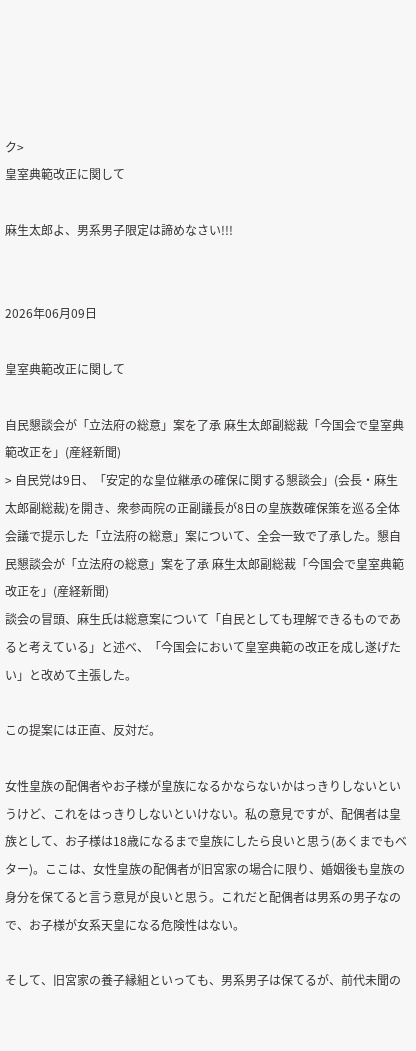ク>
皇室典範改正に関して

麻生太郎よ、男系男子限定は諦めなさい!!!


2026年06月09日

皇室典範改正に関して

自民懇談会が「立法府の総意」案を了承 麻生太郎副総裁「今国会で皇室典範改正を」(産経新聞)
> 自民党は9日、「安定的な皇位継承の確保に関する懇談会」(会長・麻生太郎副総裁)を開き、衆参両院の正副議長が8日の皇族数確保策を巡る全体会議で提示した「立法府の総意」案について、全会一致で了承した。懇自民懇談会が「立法府の総意」案を了承 麻生太郎副総裁「今国会で皇室典範改正を」(産経新聞)
談会の冒頭、麻生氏は総意案について「自民としても理解できるものであると考えている」と述べ、「今国会において皇室典範の改正を成し遂げたい」と改めて主張した。

この提案には正直、反対だ。

女性皇族の配偶者やお子様が皇族になるかならないかはっきりしないというけど、これをはっきりしないといけない。私の意見ですが、配偶者は皇族として、お子様は18歳になるまで皇族にしたら良いと思う(あくまでもベター)。ここは、女性皇族の配偶者が旧宮家の場合に限り、婚姻後も皇族の身分を保てると言う意見が良いと思う。これだと配偶者は男系の男子なので、お子様が女系天皇になる危険性はない。

そして、旧宮家の養子縁組といっても、男系男子は保てるが、前代未聞の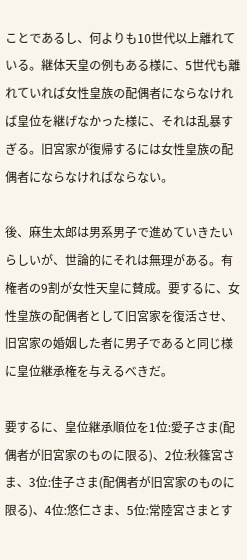ことであるし、何よりも10世代以上離れている。継体天皇の例もある様に、5世代も離れていれば女性皇族の配偶者にならなければ皇位を継げなかった様に、それは乱暴すぎる。旧宮家が復帰するには女性皇族の配偶者にならなければならない。

後、麻生太郎は男系男子で進めていきたいらしいが、世論的にそれは無理がある。有権者の9割が女性天皇に賛成。要するに、女性皇族の配偶者として旧宮家を復活させ、旧宮家の婚姻した者に男子であると同じ様に皇位継承権を与えるべきだ。

要するに、皇位継承順位を1位:愛子さま(配偶者が旧宮家のものに限る)、2位:秋篠宮さま、3位:佳子さま(配偶者が旧宮家のものに限る)、4位:悠仁さま、5位:常陸宮さまとす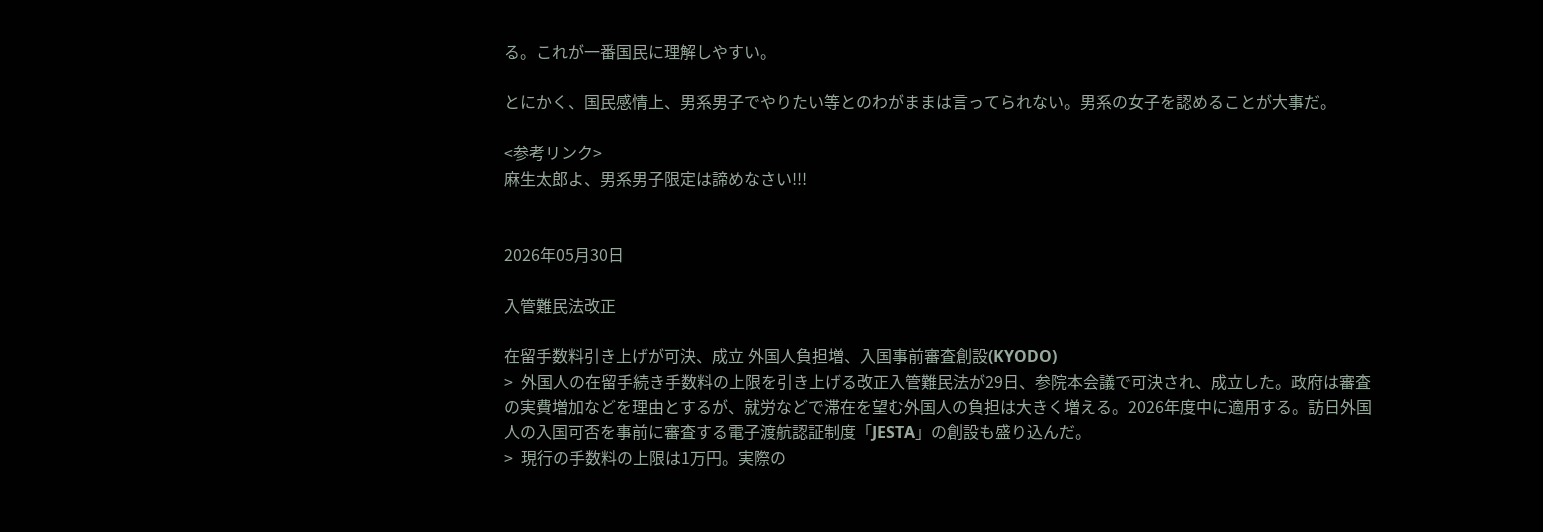る。これが一番国民に理解しやすい。

とにかく、国民感情上、男系男子でやりたい等とのわがままは言ってられない。男系の女子を認めることが大事だ。

<参考リンク>
麻生太郎よ、男系男子限定は諦めなさい!!!


2026年05月30日

入管難民法改正

在留手数料引き上げが可決、成立 外国人負担増、入国事前審査創設(KYODO)
>  外国人の在留手続き手数料の上限を引き上げる改正入管難民法が29日、参院本会議で可決され、成立した。政府は審査の実費増加などを理由とするが、就労などで滞在を望む外国人の負担は大きく増える。2026年度中に適用する。訪日外国人の入国可否を事前に審査する電子渡航認証制度「JESTA」の創設も盛り込んだ。
>  現行の手数料の上限は1万円。実際の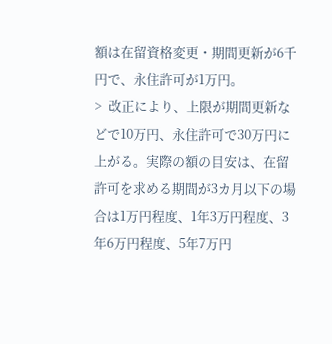額は在留資格変更・期間更新が6千円で、永住許可が1万円。
>  改正により、上限が期間更新などで10万円、永住許可で30万円に上がる。実際の額の目安は、在留許可を求める期間が3カ月以下の場合は1万円程度、1年3万円程度、3年6万円程度、5年7万円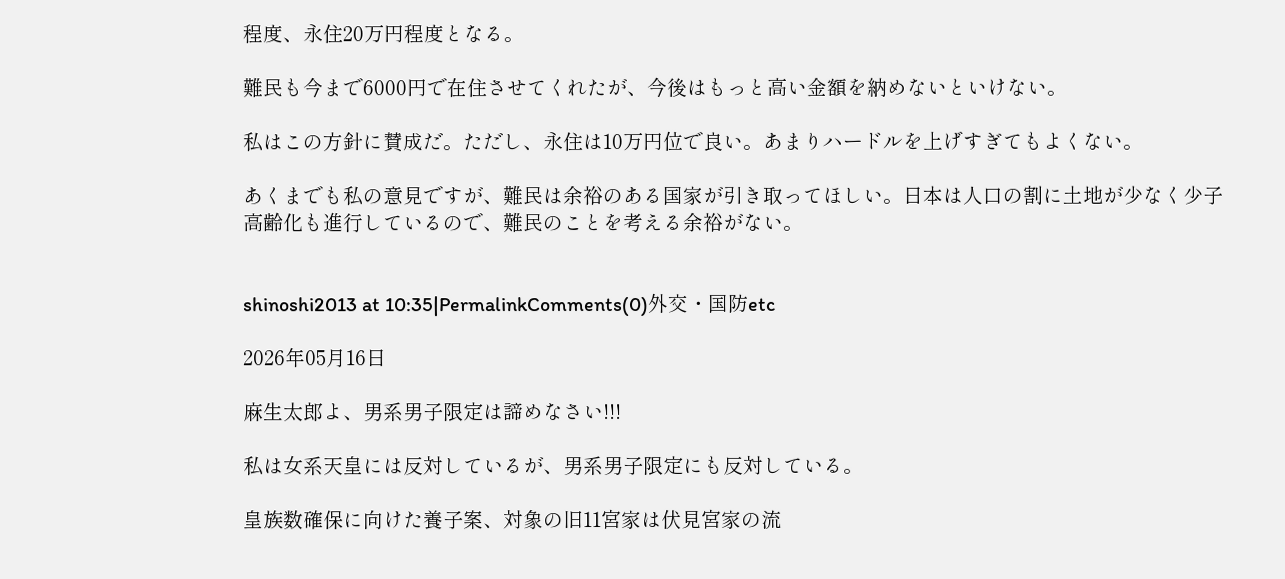程度、永住20万円程度となる。

難民も今まで6000円で在住させてくれたが、今後はもっと高い金額を納めないといけない。

私はこの方針に賛成だ。ただし、永住は10万円位で良い。あまりハードルを上げすぎてもよくない。

あくまでも私の意見ですが、難民は余裕のある国家が引き取ってほしい。日本は人口の割に土地が少なく少子高齢化も進行しているので、難民のことを考える余裕がない。


shinoshi2013 at 10:35|PermalinkComments(0)外交・国防etc

2026年05月16日

麻生太郎よ、男系男子限定は諦めなさい!!!

私は女系天皇には反対しているが、男系男子限定にも反対している。

皇族数確保に向けた養子案、対象の旧11宮家は伏見宮家の流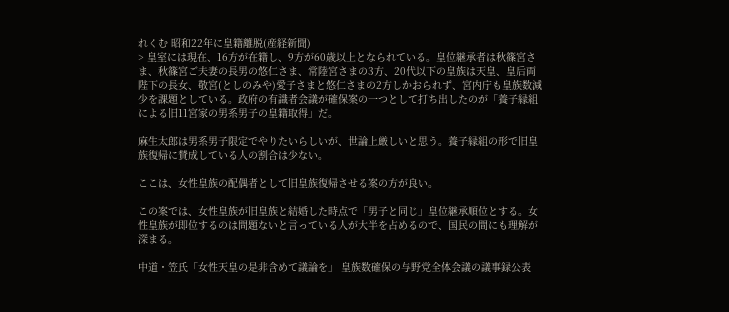れくむ 昭和22年に皇籍離脱(産経新聞)
> 皇室には現在、16方が在籍し、9方が60歳以上となられている。皇位継承者は秋篠宮さま、秋篠宮ご夫妻の長男の悠仁さま、常陸宮さまの3方、20代以下の皇族は天皇、皇后両陛下の長女、敬宮(としのみや)愛子さまと悠仁さまの2方しかおられず、宮内庁も皇族数減少を課題としている。政府の有識者会議が確保案の一つとして打ち出したのが「養子縁組による旧11宮家の男系男子の皇籍取得」だ。

麻生太郎は男系男子限定でやりたいらしいが、世論上厳しいと思う。養子縁組の形で旧皇族復帰に賛成している人の割合は少ない。

ここは、女性皇族の配偶者として旧皇族復帰させる案の方が良い。

この案では、女性皇族が旧皇族と結婚した時点で「男子と同じ」皇位継承順位とする。女性皇族が即位するのは問題ないと言っている人が大半を占めるので、国民の間にも理解が深まる。

中道・笠氏「女性天皇の是非含めて議論を」 皇族数確保の与野党全体会議の議事録公表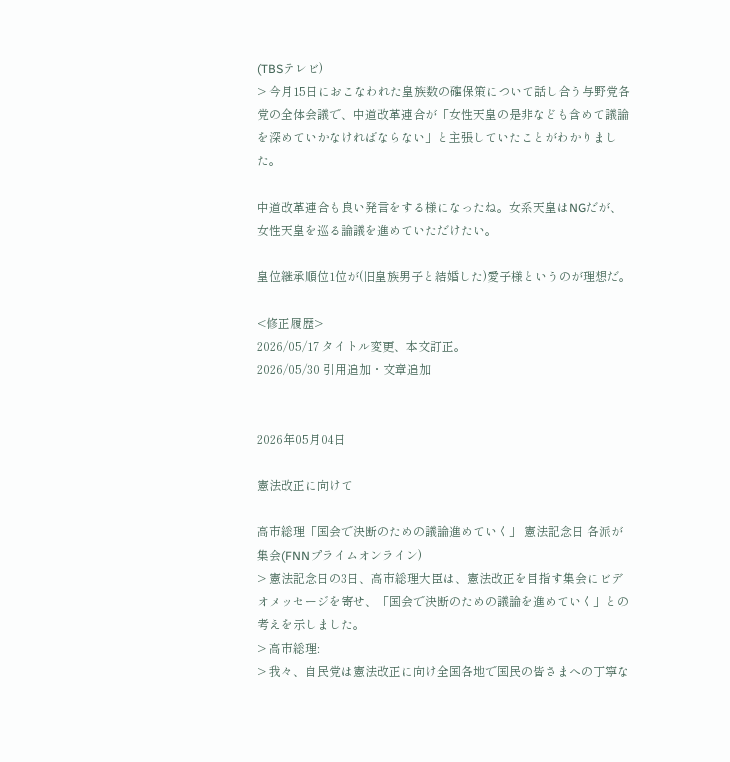(TBSテレビ)
> 今月15日におこなわれた皇族数の確保策について話し合う与野党各党の全体会議で、中道改革連合が「女性天皇の是非なども含めて議論を深めていかなければならない」と主張していたことがわかりました。

中道改革連合も良い発言をする様になったね。女系天皇はNGだが、女性天皇を巡る論議を進めていただけたい。

皇位継承順位1位が(旧皇族男子と結婚した)愛子様というのが理想だ。

<修正履歴>
2026/05/17 タイトル変更、本文訂正。
2026/05/30 引用追加・文章追加


2026年05月04日

憲法改正に向けて

高市総理「国会で決断のための議論進めていく」 憲法記念日 各派が集会(FNNプライムオンライン)
> 憲法記念日の3日、高市総理大臣は、憲法改正を目指す集会にビデオメッセージを寄せ、「国会で決断のための議論を進めていく」との考えを示しました。
> 高市総理:
> 我々、自民党は憲法改正に向け全国各地で国民の皆さまへの丁寧な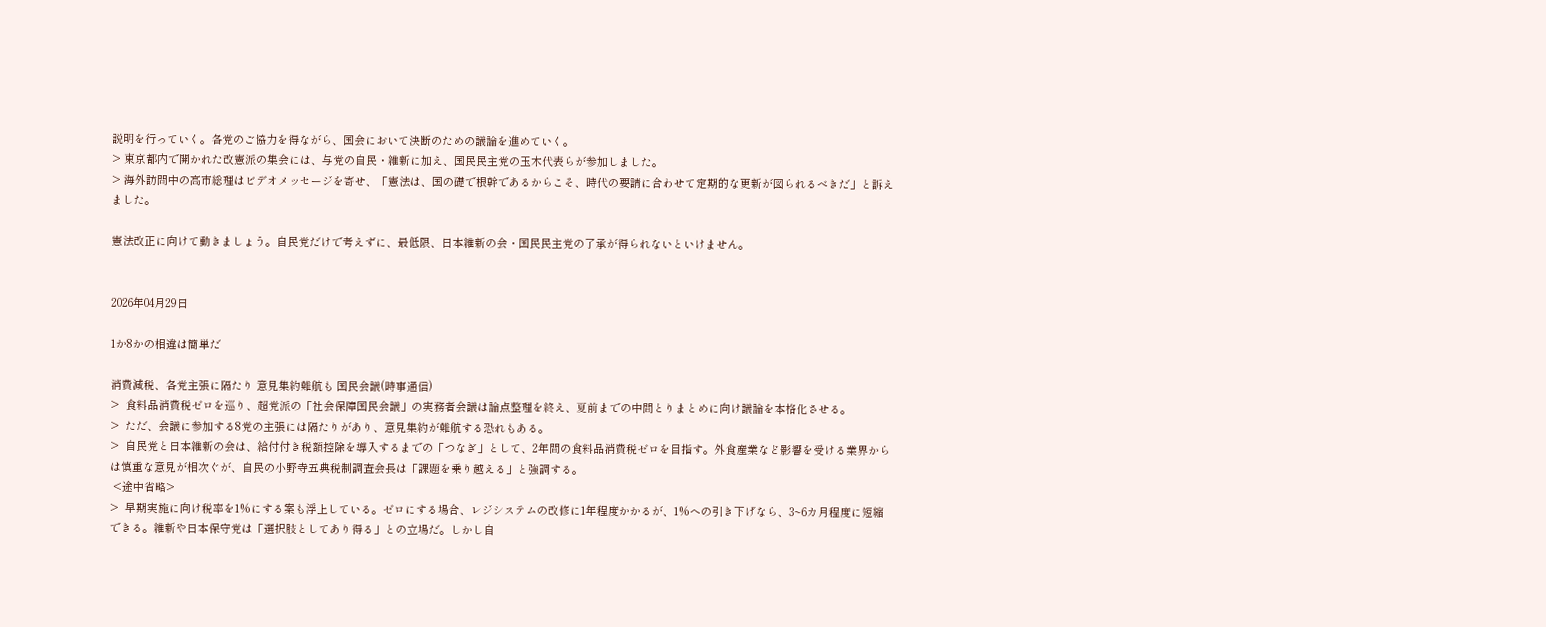説明を行っていく。各党のご協力を得ながら、国会において決断のための議論を進めていく。
> 東京都内で開かれた改憲派の集会には、与党の自民・維新に加え、国民民主党の玉木代表らが参加しました。
> 海外訪問中の高市総理はビデオメッセージを寄せ、「憲法は、国の礎で根幹であるからこそ、時代の要請に合わせて定期的な更新が図られるべきだ」と訴えました。

憲法改正に向けて動きましょう。自民党だけで考えずに、最低限、日本維新の会・国民民主党の了承が得られないといけません。


2026年04月29日

1か8かの相違は簡単だ

消費減税、各党主張に隔たり 意見集約難航も 国民会議(時事通信)
>  食料品消費税ゼロを巡り、超党派の「社会保障国民会議」の実務者会議は論点整理を終え、夏前までの中間とりまとめに向け議論を本格化させる。
>  ただ、会議に参加する8党の主張には隔たりがあり、意見集約が難航する恐れもある。
>  自民党と日本維新の会は、給付付き税額控除を導入するまでの「つなぎ」として、2年間の食料品消費税ゼロを目指す。外食産業など影響を受ける業界からは慎重な意見が相次ぐが、自民の小野寺五典税制調査会長は「課題を乗り越える」と強調する。
 <途中省略>
>  早期実施に向け税率を1%にする案も浮上している。ゼロにする場合、レジシステムの改修に1年程度かかるが、1%への引き下げなら、3~6カ月程度に短縮できる。維新や日本保守党は「選択肢としてあり得る」との立場だ。しかし自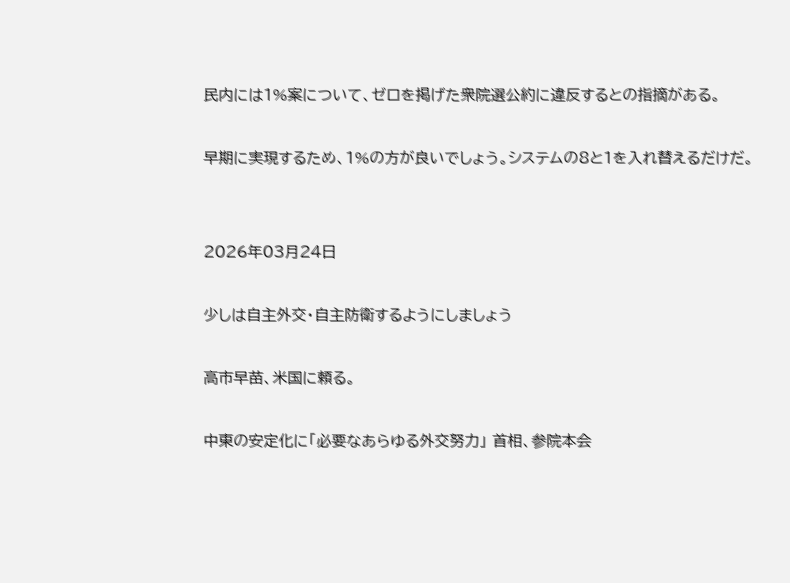民内には1%案について、ゼロを掲げた衆院選公約に違反するとの指摘がある。

早期に実現するため、1%の方が良いでしょう。システムの8と1を入れ替えるだけだ。


2026年03月24日

少しは自主外交・自主防衛するようにしましょう

高市早苗、米国に頼る。

中東の安定化に「必要なあらゆる外交努力」 首相、参院本会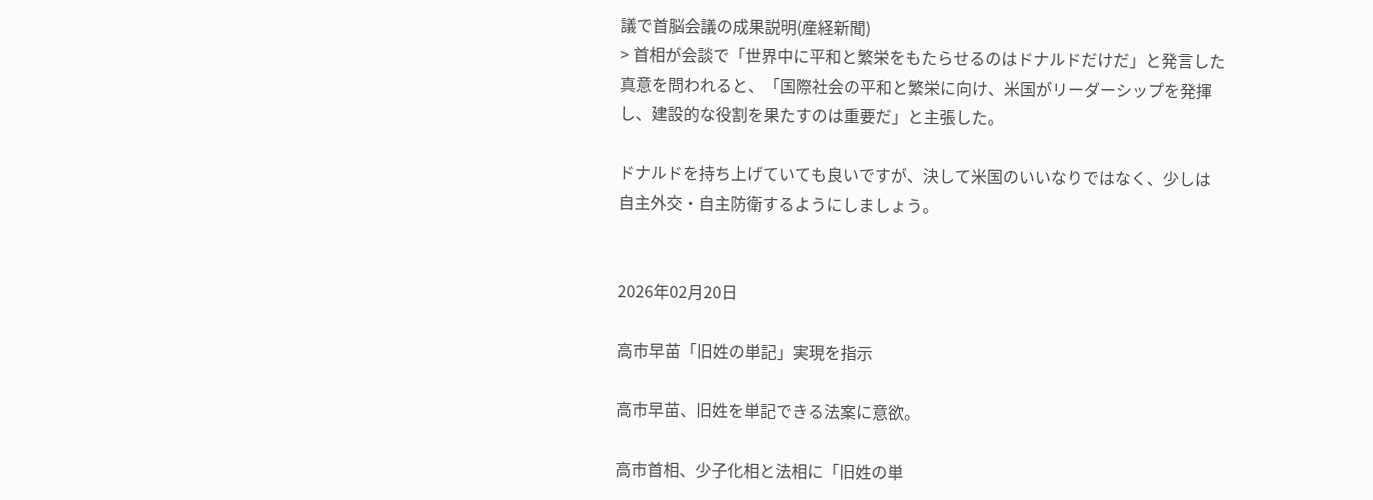議で首脳会議の成果説明(産経新聞)
> 首相が会談で「世界中に平和と繁栄をもたらせるのはドナルドだけだ」と発言した真意を問われると、「国際社会の平和と繁栄に向け、米国がリーダーシップを発揮し、建設的な役割を果たすのは重要だ」と主張した。

ドナルドを持ち上げていても良いですが、決して米国のいいなりではなく、少しは自主外交・自主防衛するようにしましょう。


2026年02月20日

高市早苗「旧姓の単記」実現を指示

高市早苗、旧姓を単記できる法案に意欲。

高市首相、少子化相と法相に「旧姓の単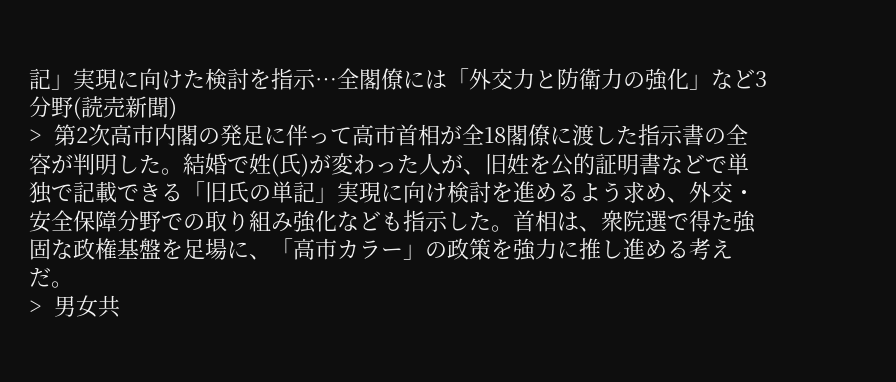記」実現に向けた検討を指示…全閣僚には「外交力と防衛力の強化」など3分野(読売新聞)
>  第2次高市内閣の発足に伴って高市首相が全18閣僚に渡した指示書の全容が判明した。結婚で姓(氏)が変わった人が、旧姓を公的証明書などで単独で記載できる「旧氏の単記」実現に向け検討を進めるよう求め、外交・安全保障分野での取り組み強化なども指示した。首相は、衆院選で得た強固な政権基盤を足場に、「高市カラー」の政策を強力に推し進める考えだ。
>  男女共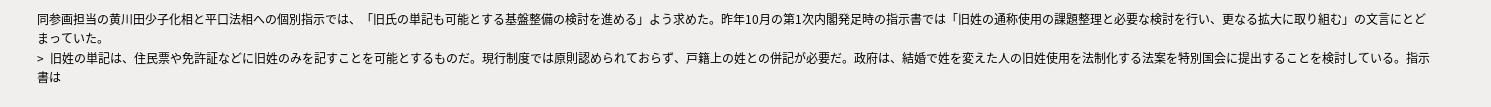同参画担当の黄川田少子化相と平口法相への個別指示では、「旧氏の単記も可能とする基盤整備の検討を進める」よう求めた。昨年10月の第1次内閣発足時の指示書では「旧姓の通称使用の課題整理と必要な検討を行い、更なる拡大に取り組む」の文言にとどまっていた。
>  旧姓の単記は、住民票や免許証などに旧姓のみを記すことを可能とするものだ。現行制度では原則認められておらず、戸籍上の姓との併記が必要だ。政府は、結婚で姓を変えた人の旧姓使用を法制化する法案を特別国会に提出することを検討している。指示書は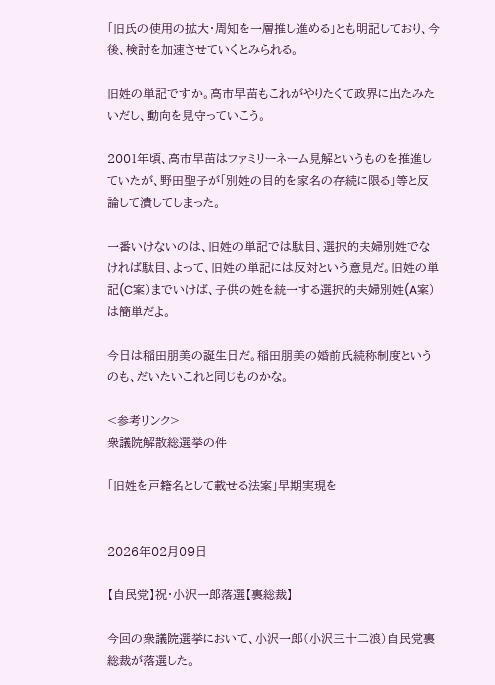「旧氏の使用の拡大・周知を一層推し進める」とも明記しており、今後、検討を加速させていくとみられる。

旧姓の単記ですか。高市早苗もこれがやりたくて政界に出たみたいだし、動向を見守っていこう。

2001年頃、高市早苗はファミリーネーム見解というものを推進していたが、野田聖子が「別姓の目的を家名の存続に限る」等と反論して潰してしまった。

一番いけないのは、旧姓の単記では駄目、選択的夫婦別姓でなければ駄目、よって、旧姓の単記には反対という意見だ。旧姓の単記(C案)までいけば、子供の姓を統一する選択的夫婦別姓(A案)は簡単だよ。

今日は稲田朋美の誕生日だ。稲田朋美の婚前氏続称制度というのも、だいたいこれと同じものかな。

<参考リンク>
衆議院解散総選挙の件

「旧姓を戸籍名として載せる法案」早期実現を


2026年02月09日

【自民党】祝・小沢一郎落選【裏総裁】

今回の衆議院選挙において、小沢一郎(小沢三十二浪)自民党裏総裁が落選した。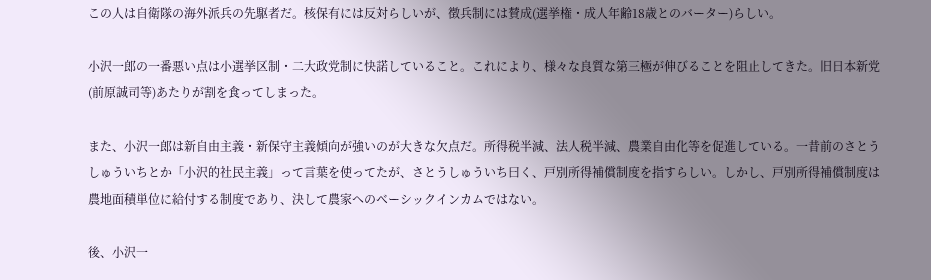この人は自衛隊の海外派兵の先駆者だ。核保有には反対らしいが、徴兵制には賛成(選挙権・成人年齢18歳とのバーター)らしい。

小沢一郎の一番悪い点は小選挙区制・二大政党制に快諾していること。これにより、様々な良質な第三極が伸びることを阻止してきた。旧日本新党(前原誠司等)あたりが割を食ってしまった。

また、小沢一郎は新自由主義・新保守主義傾向が強いのが大きな欠点だ。所得税半減、法人税半減、農業自由化等を促進している。一昔前のさとうしゅういちとか「小沢的社民主義」って言葉を使ってたが、さとうしゅういち曰く、戸別所得補償制度を指すらしい。しかし、戸別所得補償制度は農地面積単位に給付する制度であり、決して農家へのベーシックインカムではない。

後、小沢一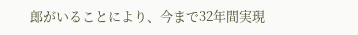郎がいることにより、今まで32年間実現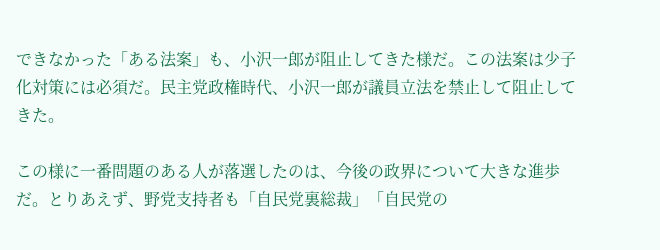できなかった「ある法案」も、小沢一郎が阻止してきた様だ。この法案は少子化対策には必須だ。民主党政権時代、小沢一郎が議員立法を禁止して阻止してきた。

この様に一番問題のある人が落選したのは、今後の政界について大きな進歩だ。とりあえず、野党支持者も「自民党裏総裁」「自民党の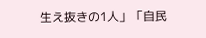生え抜きの1人」「自民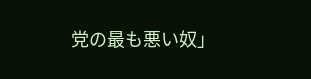党の最も悪い奴」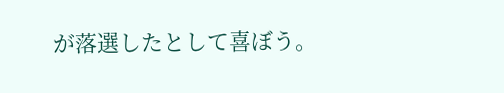が落選したとして喜ぼう。